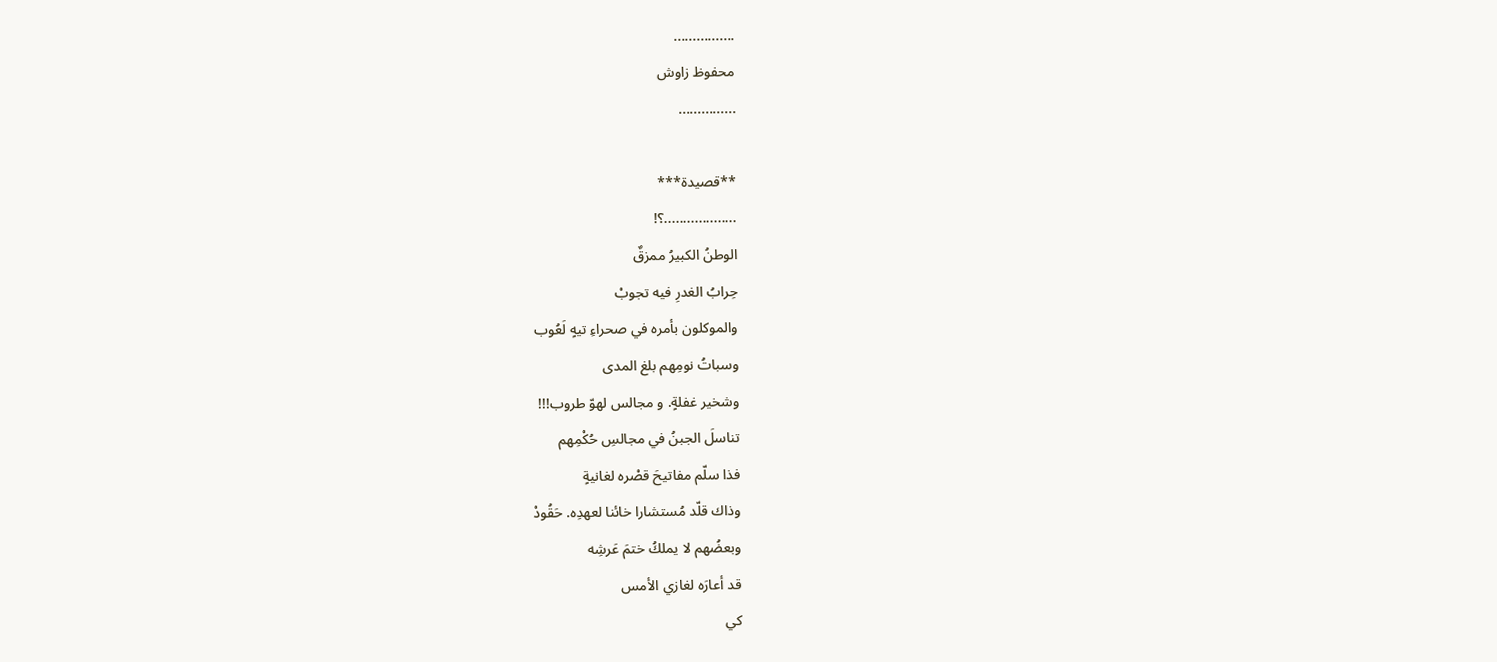................
محفوظ زاوش
...............

**قصيدة***
...................؟!
الوطنُ الكبيرُ ممزقٌ
حِرابُ الغدرِ فيه تجوبْ
والموكلون بأمره في صحراءِ تيهٍ لَعُوب
وسباتُ نومِهم بلغ المدى
وشخير غفلةٍ. و مجالس لهوّ طروب!!!
تناسلَ الجبنُ في مجالسِ حُكْمِهم
فذا سلّم مفاتيحَ قصْره لغانيةٍ
وذاك قلّد مُستشارا خائنا لعهدِه. حَقُودْ
وبعضُهم لا يملكُ ختمَ عَرشِه
قد أعارَه لغازي الأمس
كي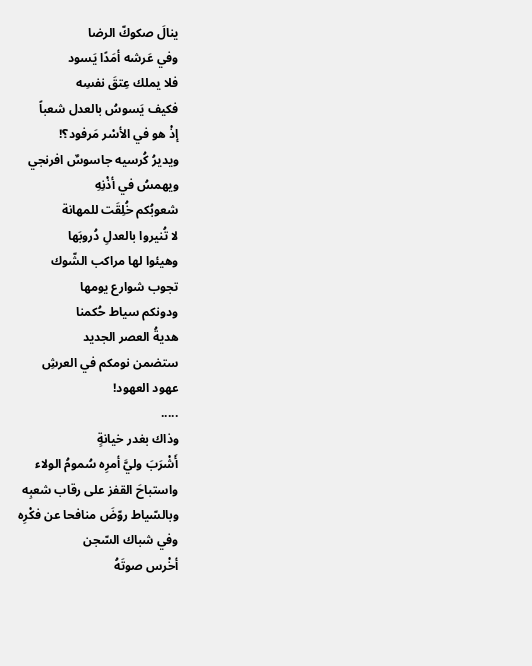ينالَ صكوكّ الرضا
وفي عَرشه أمَدًا يَسود
فلا يملك عِتقَ نفسِه
فكيف يَسوسُ بالعدل شعباً
إذْ هو في الأسْر مَرفود؟!
ويديرُ كُرسيه جاسوسٌ افرنجي
ويهمسُ في أذْنِهِ
شعوبُكم خُلِقَت للمهانة
لا تُنيروا بالعدلِ دُروبَها
وهيئوا لها مراكب الشّوك
تجوب شوارع يومها
ودونكم سياط حُكمنا
هديةُ العصر الجديد
ستضمن نومكم في العرشِ
عهود العهود!
.....
وذاك بغدر خيانةٍ
أَشْرَبَ وليَّ أمرِه سُمومُ الولاء
واستباحَ القفز على رقاب شعبِه
وبالسّياط روّضَ منافحا عن فكْرِه
وفي شباك السّجن
أخْرس صوتَهُ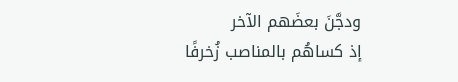ودجَّنَ بعضَهم الآخر
إذ كساهُم بالمناصب زُخرفًا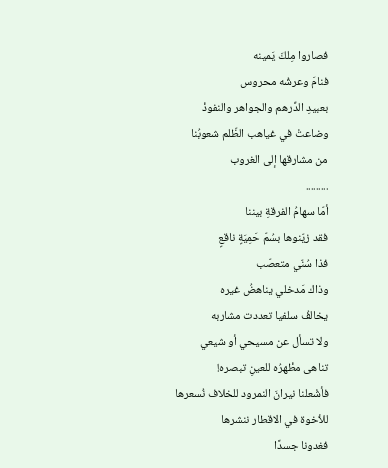فصاروا مِلكَ يَمينه
فنامَ وعرشُه محروس
بعبيدِ الدِّرهم والجواهر والنفوذْ
وضاعتْ في غياهب الظّلم شعوبُنا
من مشارقها إلى الغروب
.........
أمّا سهامُ الفرقةِ بيننا
فقد زيّنوها بسُمّ حَمِيَةٍ ناقعٍ
فذا سُنّي متعصّب
وذاك مَدخلي يناهضُ غيره
يخالفُ سلفيا تعددت مشاربه
ولا تسأل عن مسيحي أو شيعي
تناهى مظْهرُه للعينِ تبصره!
فأشْعلنا نيرانَ النمرود للخلاف نُسعرها
للأخوة في الاقطار ننشرها
فغدونا جسدًا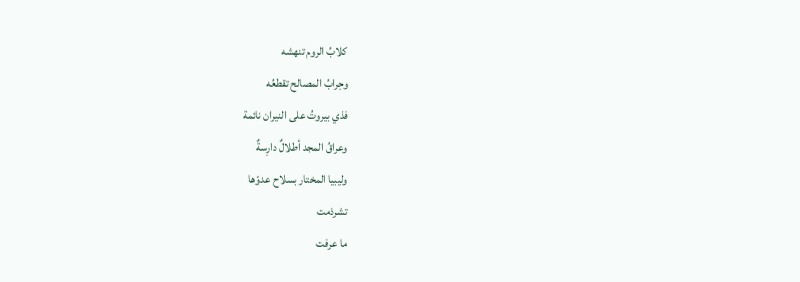كلابُ الروم تنهشه
وحِرابُ المصالح تقطعُه
فذي بيروتُ على النيران نائمة
وعراقُ المجد أطلالٌ دارِسةٌ
وليبيا المختار بسلاح عدوّها
تشرذمت
ما عرفت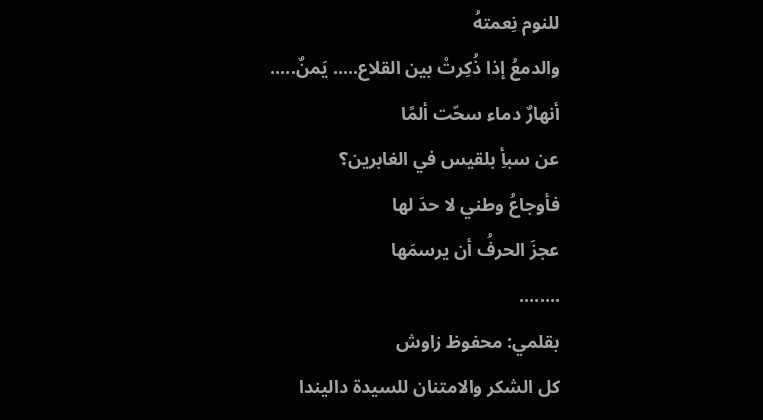للنوم نِعمتهُ
والدمعُ إذا ذُكِرتْ بين القلاع..... يَمنٌ.....
أنهارٌ دماء سحّت ألمًا
عن سبأِ بلقيس في الغابرين؟
فأوجاعُ وطني لا حدَ لها
عجزَ الحرفُ أن يرسمَها
........
بقلمي: محفوظ زاوش
كل الشكر والامتنان للسيدة داليندا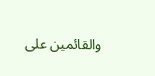والقائمين على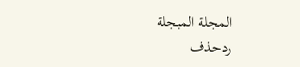المجلة المبجلة
ردحذف